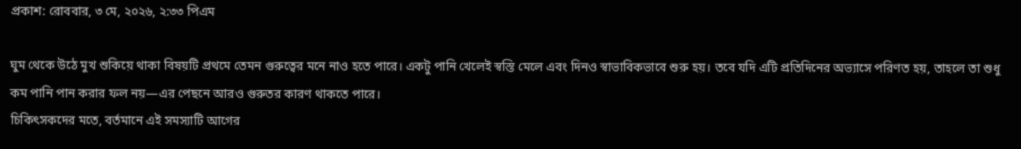প্রকাশ: রোববার, ৩ মে, ২০২৬, ২:৩৩ পিএম

ঘুম থেকে উঠে মুখ শুকিয়ে থাকা বিষয়টি প্রথমে তেমন গুরুত্বের মনে নাও হতে পারে। একটু পানি খেলেই স্বস্তি মেলে এবং দিনও স্বাভাবিকভাবে শুরু হয়। তবে যদি এটি প্রতিদিনের অভ্যাসে পরিণত হয়, তাহলে তা শুধু কম পানি পান করার ফল নয়—এর পেছনে আরও গুরুতর কারণ থাকতে পারে।
চিকিৎসকদের মতে, বর্তমানে এই সমস্যাটি আগের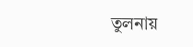তুলনায়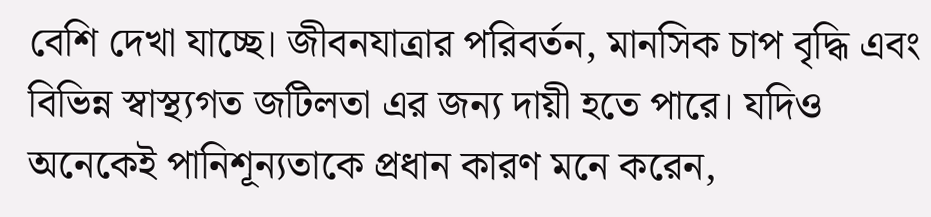বেশি দেখা যাচ্ছে। জীবনযাত্রার পরিবর্তন, মানসিক চাপ বৃদ্ধি এবং বিভিন্ন স্বাস্থ্যগত জটিলতা এর জন্য দায়ী হতে পারে। যদিও অনেকেই পানিশূন্যতাকে প্রধান কারণ মনে করেন,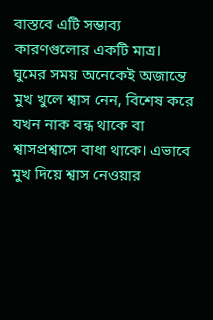বাস্তবে এটি সম্ভাব্য কারণগুলোর একটি মাত্র।
ঘুমের সময় অনেকেই অজান্তে মুখ খুলে শ্বাস নেন, বিশেষ করে যখন নাক বন্ধ থাকে বা শ্বাসপ্রশ্বাসে বাধা থাকে। এভাবে মুখ দিয়ে শ্বাস নেওয়ার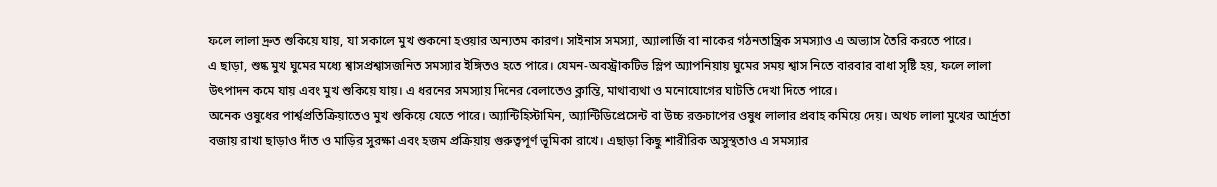ফলে লালা দ্রুত শুকিয়ে যায়, যা সকালে মুখ শুকনো হওয়ার অন্যতম কারণ। সাইনাস সমস্যা, অ্যালার্জি বা নাকের গঠনতান্ত্রিক সমস্যাও এ অভ্যাস তৈরি করতে পারে।
এ ছাড়া, শুষ্ক মুখ ঘুমের মধ্যে শ্বাসপ্রশ্বাসজনিত সমস্যার ইঙ্গিতও হতে পারে। যেমন-অবস্ট্রাকটিভ স্লিপ অ্যাপনিয়ায় ঘুমের সময় শ্বাস নিতে বারবার বাধা সৃষ্টি হয়, ফলে লালা উৎপাদন কমে যায় এবং মুখ শুকিয়ে যায়। এ ধরনের সমস্যায় দিনের বেলাতেও ক্লান্তি, মাথাব্যথা ও মনোযোগের ঘাটতি দেখা দিতে পারে।
অনেক ওষুধের পার্শ্বপ্রতিক্রিয়াতেও মুখ শুকিয়ে যেতে পারে। অ্যান্টিহিস্টামিন, অ্যান্টিডিপ্রেসেন্ট বা উচ্চ রক্তচাপের ওষুধ লালার প্রবাহ কমিয়ে দেয়। অথচ লালা মুখের আর্দ্রতা বজায় রাখা ছাড়াও দাঁত ও মাড়ির সুরক্ষা এবং হজম প্রক্রিয়ায় গুরুত্বপূর্ণ ভূমিকা রাখে। এছাড়া কিছু শারীরিক অসুস্থতাও এ সমস্যার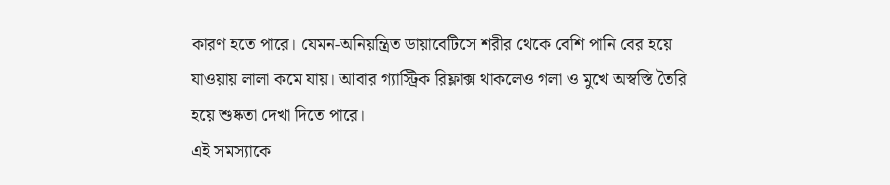কারণ হতে পারে। যেমন-অনিয়ন্ত্রিত ডায়াবেটিসে শরীর থেকে বেশি পানি বের হয়ে যাওয়ায় লালা কমে যায়। আবার গ্যাস্ট্রিক রিফ্লাক্স থাকলেও গলা ও মুখে অস্বস্তি তৈরি হয়ে শুষ্কতা দেখা দিতে পারে।
এই সমস্যাকে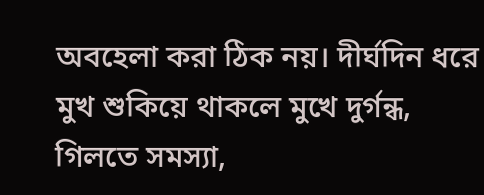অবহেলা করা ঠিক নয়। দীর্ঘদিন ধরে মুখ শুকিয়ে থাকলে মুখে দুর্গন্ধ, গিলতে সমস্যা,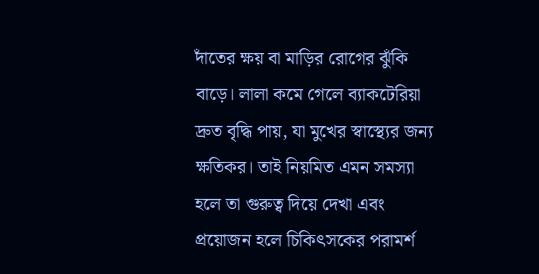দাঁতের ক্ষয় বা মাড়ির রোগের ঝুঁকি বাড়ে। লালা কমে গেলে ব্যাকটেরিয়া দ্রুত বৃদ্ধি পায়, যা মুখের স্বাস্থ্যের জন্য ক্ষতিকর। তাই নিয়মিত এমন সমস্যা হলে তা গুরুত্ব দিয়ে দেখা এবং প্রয়োজন হলে চিকিৎসকের পরামর্শ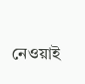নেওয়াই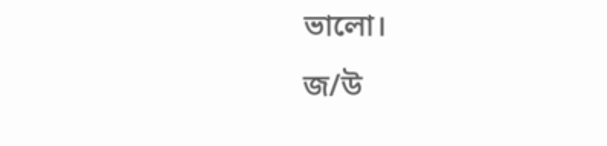ভালো।
জ/উ